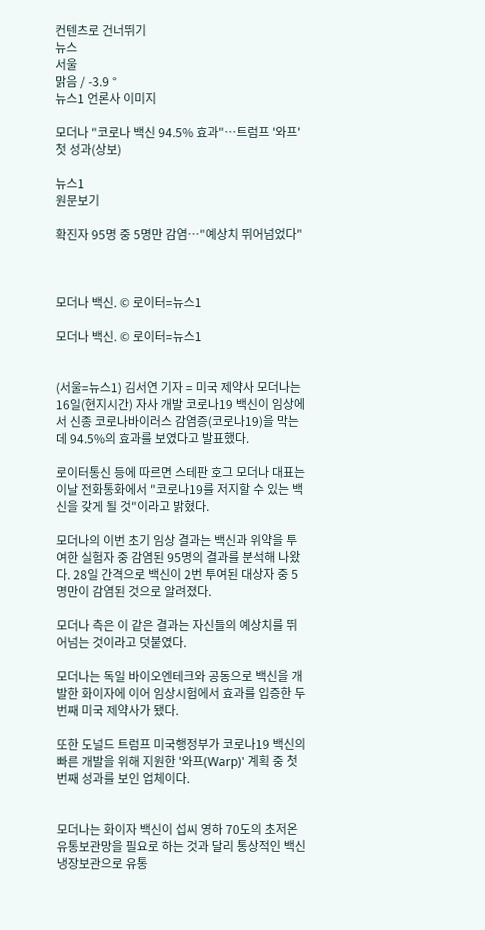컨텐츠로 건너뛰기
뉴스
서울
맑음 / -3.9 °
뉴스1 언론사 이미지

모더나 "코로나 백신 94.5% 효과"…트럼프 '와프' 첫 성과(상보)

뉴스1
원문보기

확진자 95명 중 5명만 감염…"예상치 뛰어넘었다"



모더나 백신. © 로이터=뉴스1

모더나 백신. © 로이터=뉴스1


(서울=뉴스1) 김서연 기자 = 미국 제약사 모더나는 16일(현지시간) 자사 개발 코로나19 백신이 임상에서 신종 코로나바이러스 감염증(코로나19)을 막는 데 94.5%의 효과를 보였다고 발표했다.

로이터통신 등에 따르면 스테판 호그 모더나 대표는 이날 전화통화에서 "코로나19를 저지할 수 있는 백신을 갖게 될 것"이라고 밝혔다.

모더나의 이번 초기 임상 결과는 백신과 위약을 투여한 실험자 중 감염된 95명의 결과를 분석해 나왔다. 28일 간격으로 백신이 2번 투여된 대상자 중 5명만이 감염된 것으로 알려졌다.

모더나 측은 이 같은 결과는 자신들의 예상치를 뛰어넘는 것이라고 덧붙였다.

모더나는 독일 바이오엔테크와 공동으로 백신을 개발한 화이자에 이어 임상시험에서 효과를 입증한 두 번째 미국 제약사가 됐다.

또한 도널드 트럼프 미국행정부가 코로나19 백신의 빠른 개발을 위해 지원한 '와프(Warp)' 계획 중 첫 번째 성과를 보인 업체이다.


모더나는 화이자 백신이 섭씨 영하 70도의 초저온 유통보관망을 필요로 하는 것과 달리 통상적인 백신 냉장보관으로 유통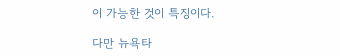이 가능한 것이 특징이다.

다만 뉴욕타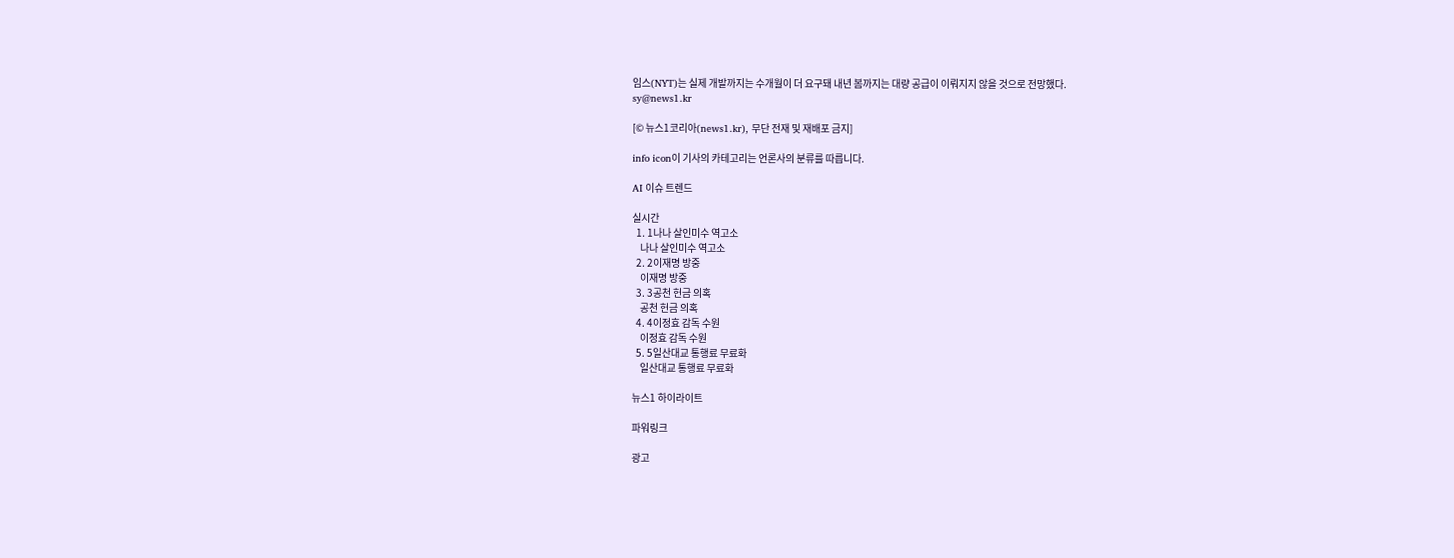임스(NYT)는 실제 개발까지는 수개월이 더 요구돼 내년 봄까지는 대량 공급이 이뤄지지 않을 것으로 전망했다.
sy@news1.kr

[© 뉴스1코리아(news1.kr), 무단 전재 및 재배포 금지]

info icon이 기사의 카테고리는 언론사의 분류를 따릅니다.

AI 이슈 트렌드

실시간
  1. 1나나 살인미수 역고소
    나나 살인미수 역고소
  2. 2이재명 방중
    이재명 방중
  3. 3공천 헌금 의혹
    공천 헌금 의혹
  4. 4이정효 감독 수원
    이정효 감독 수원
  5. 5일산대교 통행료 무료화
    일산대교 통행료 무료화

뉴스1 하이라이트

파워링크

광고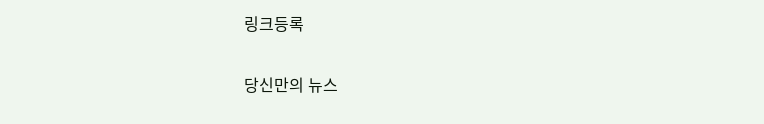링크등록

당신만의 뉴스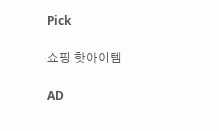Pick

쇼핑 핫아이템

AD